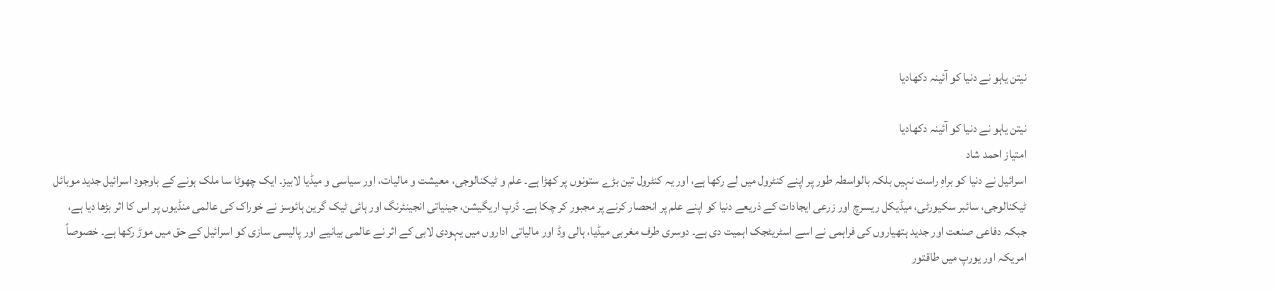نیتن یاہو نے دنیا کو آئینہ دکھادیا

نیتن یاہو نے دنیا کو آئینہ دکھادیا
امتیاز احمد شاد
اسرائیل نے دنیا کو براہِ راست نہیں بلکہ بالواسطہ طور پر اپنے کنٹرول میں لے رکھا ہے، اور یہ کنٹرول تین بڑے ستونوں پر کھڑا ہے۔ علم و ٹیکنالوجی، معیشت و مالیات، اور سیاسی و میڈیا لابیز۔ ایک چھوٹا سا ملک ہونے کے باوجود اسرائیل جدید موبائل ٹیکنالوجی، سائبر سکیورٹی، میڈیکل ریسرچ اور زرعی ایجادات کے ذریعے دنیا کو اپنے علم پر انحصار کرنے پر مجبور کر چکا ہے۔ ڈرپ اریگیشن، جینیاتی انجینئرنگ اور ہائی ٹیک گرین ہائوسز نے خوراک کی عالمی منڈیوں پر اس کا اثر بڑھا دیا ہے، جبکہ دفاعی صنعت اور جدید ہتھیاروں کی فراہمی نے اسے اسٹریٹجک اہمیت دی ہے۔ دوسری طرف مغربی میڈیا، ہالی وڈ اور مالیاتی اداروں میں یہودی لابی کے اثر نے عالمی بیانیے اور پالیسی سازی کو اسرائیل کے حق میں موڑ رکھا ہے۔ خصوصاً امریکہ اور یورپ میں طاقتور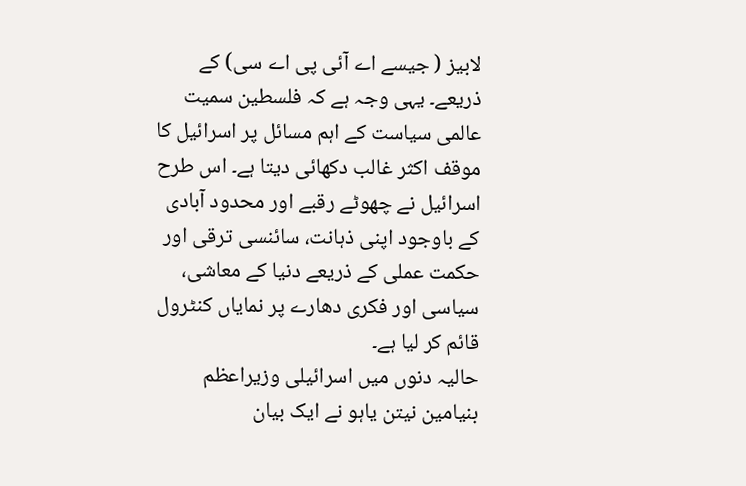لابیز ( جیسے اے آئی پی اے سی) کے ذریعے۔ یہی وجہ ہے کہ فلسطین سمیت عالمی سیاست کے اہم مسائل پر اسرائیل کا موقف اکثر غالب دکھائی دیتا ہے۔ اس طرح اسرائیل نے چھوٹے رقبے اور محدود آبادی کے باوجود اپنی ذہانت، سائنسی ترقی اور حکمت عملی کے ذریعے دنیا کے معاشی، سیاسی اور فکری دھارے پر نمایاں کنٹرول قائم کر لیا ہے۔
حالیہ دنوں میں اسرائیلی وزیراعظم بنیامین نیتن یاہو نے ایک بیان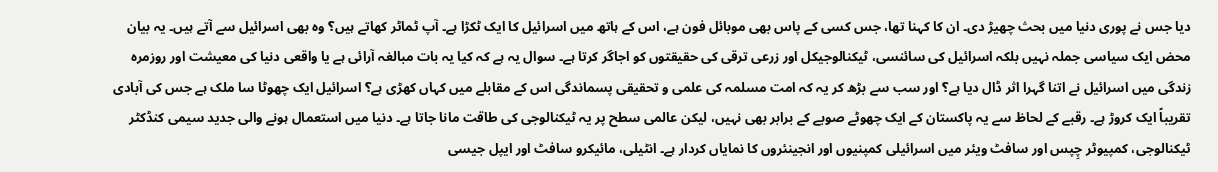دیا جس نے پوری دنیا میں بحث چھیڑ دی۔ ان کا کہنا تھا، جس کسی کے پاس بھی موبائل فون ہے، اس کے ہاتھ میں اسرائیل کا ایک ٹکڑا ہے۔ آپ ٹماٹر کھاتے ہیں؟ وہ بھی اسرائیل سے آتے ہیں۔ یہ بیان محض ایک سیاسی جملہ نہیں بلکہ اسرائیل کی سائنسی، ٹیکنالوجیکل اور زرعی ترقی کی حقیقتوں کو اجاگر کرتا ہے۔ سوال یہ ہے کہ کیا یہ بات مبالغہ آرائی ہے یا واقعی دنیا کی معیشت اور روزمرہ زندگی میں اسرائیل نے اتنا گہرا اثر ڈال دیا ہے؟ اور سب سے بڑھ کر یہ کہ امت مسلمہ کی علمی و تحقیقی پسماندگی اس کے مقابلے میں کہاں کھڑی ہے؟ اسرائیل ایک چھوٹا سا ملک ہے جس کی آبادی تقریباً ایک کروڑ ہے۔ رقبے کے لحاظ سے یہ پاکستان کے ایک چھوٹے صوبے کے برابر بھی نہیں، لیکن عالمی سطح پر یہ ٹیکنالوجی کی طاقت مانا جاتا ہے۔ دنیا میں استعمال ہونے والی جدید سیمی کنڈکٹر ٹیکنالوجی، کمپیوٹر چِپس اور سافٹ ویئر میں اسرائیلی کمپنیوں اور انجینئروں کا نمایاں کردار ہے۔ انٹیلی، مائیکرو سافٹ اور ایپل جیسی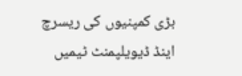بڑی کمپنیوں کی ریسرچ اینڈ ڈیویلپمنٹ ٹیمیں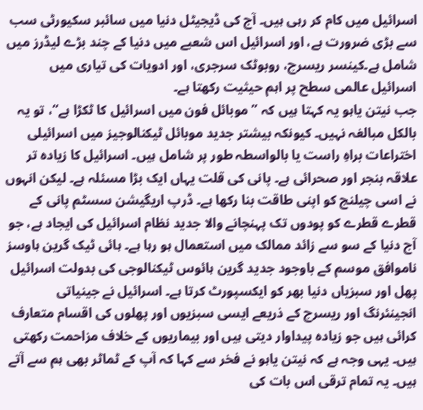اسرائیل میں کام کر رہی ہیں۔ آج کی ڈیجیٹل دنیا میں سائبر سکیورٹی سب سے بڑی ضرورت ہے، اور اسرائیل اس شعبے میں دنیا کے چند بڑے لیڈرز میں شامل ہے۔کینسر ریسرچ، روبوٹک سرجری، اور ادویات کی تیاری میں اسرائیل عالمی سطح پر اہم حیثیت رکھتا ہے۔
جب نیتن یاہو یہ کہتا ہیں کہ ’’ موبائل فون میں اسرائیل کا ٹکڑا ہے‘‘، تو یہ بالکل مبالغہ نہیں۔ کیونکہ بیشتر جدید موبائل ٹیکنالوجیز میں اسرائیلی اختراعات براہِ راست یا بالواسطہ طور پر شامل ہیں۔ اسرائیل کا زیادہ تر علاقہ بنجر اور صحرائی ہے۔ پانی کی قلت یہاں ایک بڑا مسئلہ ہے۔ لیکن انہوں نے اسی چیلنج کو اپنی طاقت بنا رکھا ہے۔ ڈرپ اریگیشن سسٹم پانی کے قطرے قطرے کو پودوں تک پہنچانے والا جدید نظام اسرائیل کی ایجاد ہے، جو آج دنیا کے سو سے زائد ممالک میں استعمال ہو رہا ہے۔ ہائی ٹیک گرین ہاوسز ناموافق موسم کے باوجود جدید گرین ہائوس ٹیکنالوجی کی بدولت اسرائیل پھل اور سبزیاں دنیا بھر کو ایکسپورٹ کرتا ہے۔ اسرائیل نے جینیاتی انجینئرنگ اور ریسرچ کے ذریعے ایسی سبزیوں اور پھلوں کی اقسام متعارف کرائی ہیں جو زیادہ پیداوار دیتی ہیں اور بیماریوں کے خلاف مزاحمت رکھتی ہیں۔ یہی وجہ ہے کہ نیتن یاہو نے فخر سے کہا کہ آپ کے ٹماٹر بھی ہم سے آتے ہیں۔ یہ تمام ترقی اس بات کی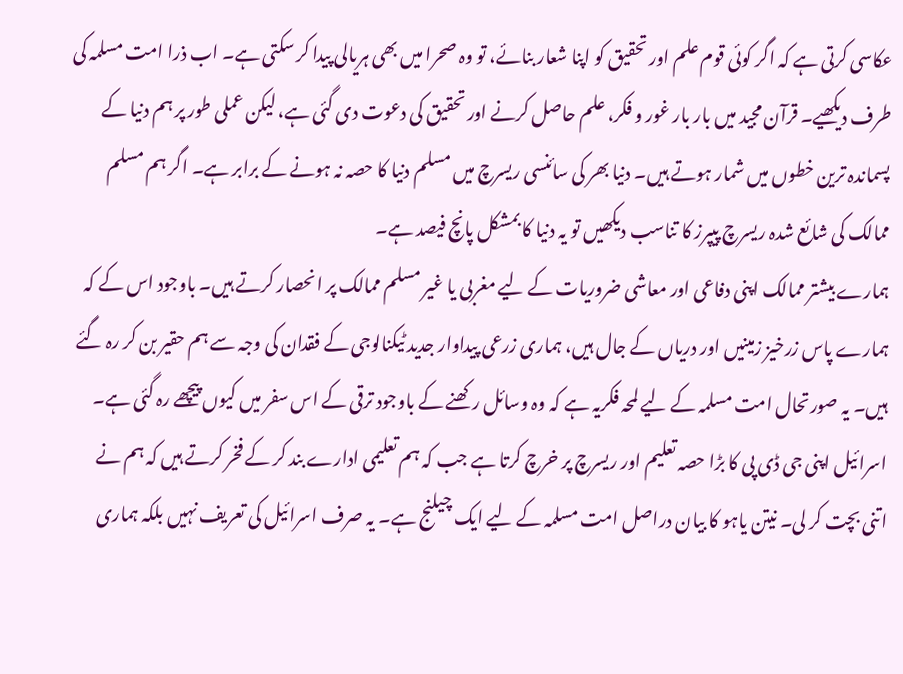عکاسی کرتی ہے کہ اگر کوئی قوم علم اور تحقیق کو اپنا شعار بنائے، تو وہ صحرا میں بھی ہریالی پیدا کر سکتی ہے۔ اب ذرا امت مسلمہ کی طرف دیکھیے۔ قرآن مجید میں بار بار غور و فکر، علم حاصل کرنے اور تحقیق کی دعوت دی گئی ہے، لیکن عملی طور پر ہم دنیا کے پسماندہ ترین خطوں میں شمار ہوتے ہیں۔ دنیا بھر کی سائنسی ریسرچ میں مسلم دنیا کا حصہ نہ ہونے کے برابر ہے۔ اگر ہم مسلم ممالک کی شائع شدہ ریسرچ پیپرز کا تناسب دیکھیں تو یہ دنیا کا بمشکل پانچ فیصد ہے۔
ہمارے بیشتر ممالک اپنی دفاعی اور معاشی ضروریات کے لیے مغربی یا غیر مسلم ممالک پر انحصار کرتے ہیں۔ باوجود اس کے کہ ہمارے پاس زرخیز زمینیں اور دریاں کے جال ہیں، ہماری زرعی پیداوار جدید ٹیکنالوجی کے فقدان کی وجہ سے ہم حقیر بن کر رہ گئے ہیں۔ یہ صورتحال امت مسلمہ کے لیے لمحہ فکریہ ہے کہ وہ وسائل رکھنے کے باوجود ترقی کے اس سفر میں کیوں پیچھے رہ گئی ہے۔ اسرائیل اپنی جی ڈی پی کا بڑا حصہ تعلیم اور ریسرچ پر خرچ کرتا ہے جب کہ ہم تعلیمی ادارے بند کر کے فخر کرتے ہیں کہ ہم نے اتنی بچت کر لی۔ نیتن یاہو کا بیان دراصل امت مسلمہ کے لیے ایک چیلنج ہے۔ یہ صرف اسرائیل کی تعریف نہیں بلکہ ہماری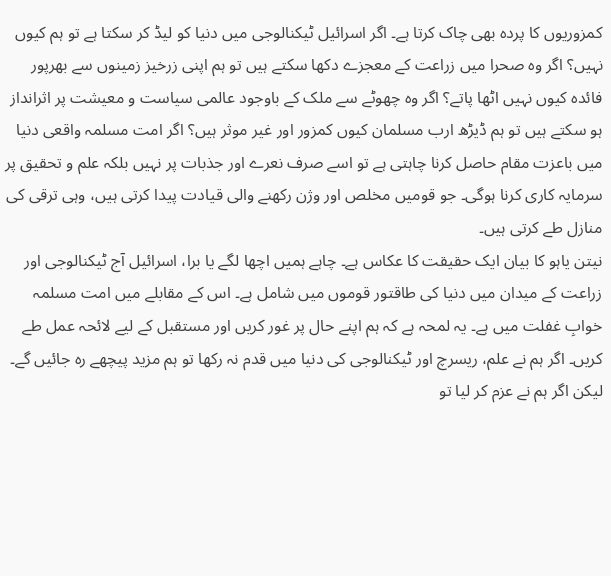کمزوریوں کا پردہ بھی چاک کرتا ہے۔ اگر اسرائیل ٹیکنالوجی میں دنیا کو لیڈ کر سکتا ہے تو ہم کیوں نہیں؟ اگر وہ صحرا میں زراعت کے معجزے دکھا سکتے ہیں تو ہم اپنی زرخیز زمینوں سے بھرپور فائدہ کیوں نہیں اٹھا پاتے؟ اگر وہ چھوٹے سے ملک کے باوجود عالمی سیاست و معیشت پر اثرانداز ہو سکتے ہیں تو ہم ڈیڑھ ارب مسلمان کیوں کمزور اور غیر موثر ہیں؟ اگر امت مسلمہ واقعی دنیا میں باعزت مقام حاصل کرنا چاہتی ہے تو اسے صرف نعرے اور جذبات پر نہیں بلکہ علم و تحقیق پر سرمایہ کاری کرنا ہوگی۔ جو قومیں مخلص اور وژن رکھنے والی قیادت پیدا کرتی ہیں، وہی ترقی کی منازل طے کرتی ہیں۔
نیتن یاہو کا بیان ایک حقیقت کا عکاس ہے۔ چاہے ہمیں اچھا لگے یا برا، اسرائیل آج ٹیکنالوجی اور زراعت کے میدان میں دنیا کی طاقتور قوموں میں شامل ہے۔ اس کے مقابلے میں امت مسلمہ خوابِ غفلت میں ہے۔ یہ لمحہ ہے کہ ہم اپنے حال پر غور کریں اور مستقبل کے لیے لائحہ عمل طے کریں۔ اگر ہم نے علم، ریسرچ اور ٹیکنالوجی کی دنیا میں قدم نہ رکھا تو ہم مزید پیچھے رہ جائیں گے۔ لیکن اگر ہم نے عزم کر لیا تو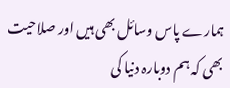ہمارے پاس وسائل بھی ہیں اور صلاحیت بھی کہ ہم دوبارہ دنیا کی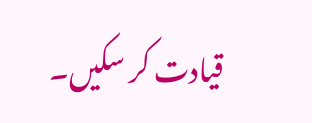قیادت کر سکیں۔